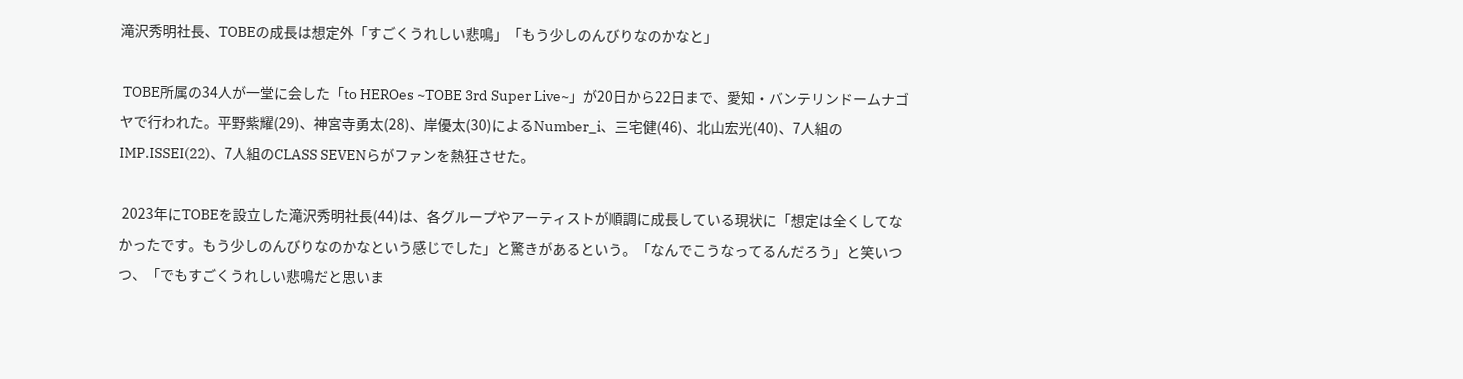滝沢秀明社長、TOBEの成長は想定外「すごくうれしい悲鳴」「もう少しのんびりなのかなと」

 TOBE所属の34人が一堂に会した「to HEROes ~TOBE 3rd Super Live~」が20日から22日まで、愛知・バンテリンドームナゴヤで行われた。平野紫耀(29)、神宮寺勇太(28)、岸優太(30)によるNumber_i、三宅健(46)、北山宏光(40)、7人組のIMP.ISSEI(22)、7人組のCLASS SEVENらがファンを熱狂させた。

 2023年にTOBEを設立した滝沢秀明社長(44)は、各グループやアーティストが順調に成長している現状に「想定は全くしてなかったです。もう少しのんびりなのかなという感じでした」と驚きがあるという。「なんでこうなってるんだろう」と笑いつつ、「でもすごくうれしい悲鳴だと思いま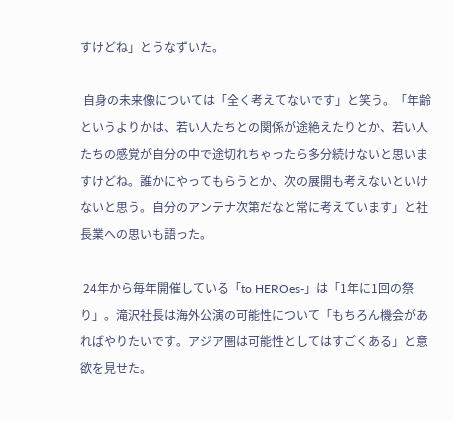すけどね」とうなずいた。

 自身の未来像については「全く考えてないです」と笑う。「年齢というよりかは、若い人たちとの関係が途絶えたりとか、若い人たちの感覚が自分の中で途切れちゃったら多分続けないと思いますけどね。誰かにやってもらうとか、次の展開も考えないといけないと思う。自分のアンテナ次第だなと常に考えています」と社長業への思いも語った。

 24年から毎年開催している「to HEROes-」は「1年に1回の祭り」。滝沢社長は海外公演の可能性について「もちろん機会があればやりたいです。アジア圏は可能性としてはすごくある」と意欲を見せた。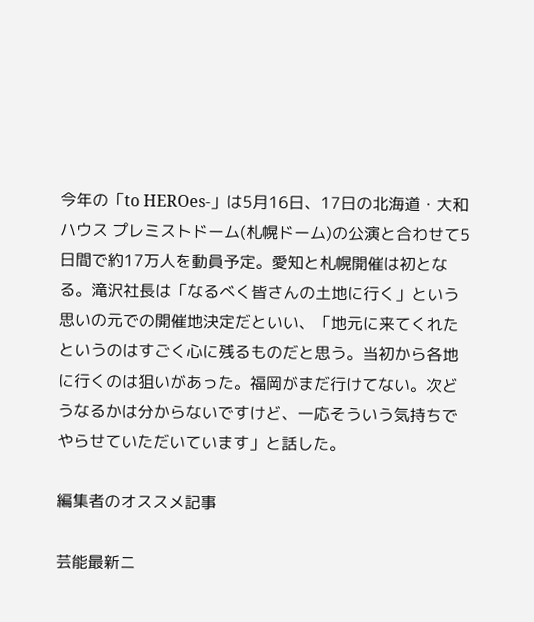今年の「to HEROes-」は5月16日、17日の北海道・大和ハウス プレミストドーム(札幌ドーム)の公演と合わせて5日間で約17万人を動員予定。愛知と札幌開催は初となる。滝沢社長は「なるべく皆さんの土地に行く」という思いの元での開催地決定だといい、「地元に来てくれたというのはすごく心に残るものだと思う。当初から各地に行くのは狙いがあった。福岡がまだ行けてない。次どうなるかは分からないですけど、一応そういう気持ちでやらせていただいています」と話した。

編集者のオススメ記事

芸能最新ニ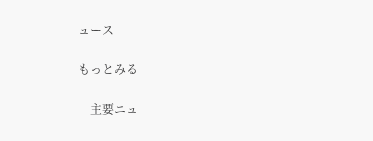ュース

もっとみる

    主要ニュ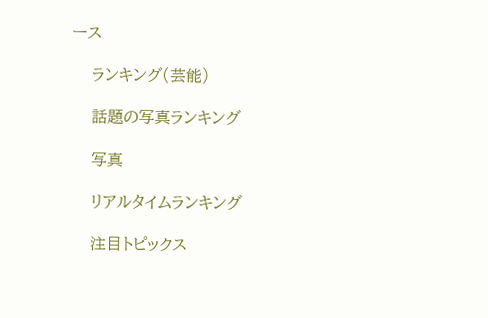ース

    ランキング(芸能)

    話題の写真ランキング

    写真

    リアルタイムランキング

    注目トピックス